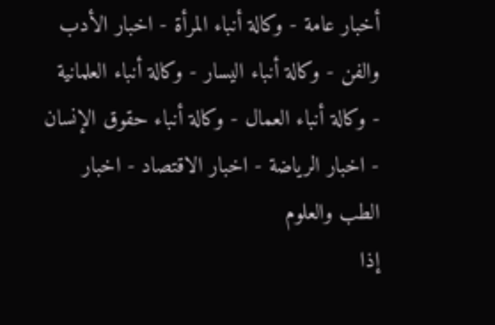أخبار عامة - وكالة أنباء المرأة - اخبار الأدب والفن - وكالة أنباء اليسار - وكالة أنباء العلمانية - وكالة أنباء العمال - وكالة أنباء حقوق الإنسان - اخبار الرياضة - اخبار الاقتصاد - اخبار الطب والعلوم
إذا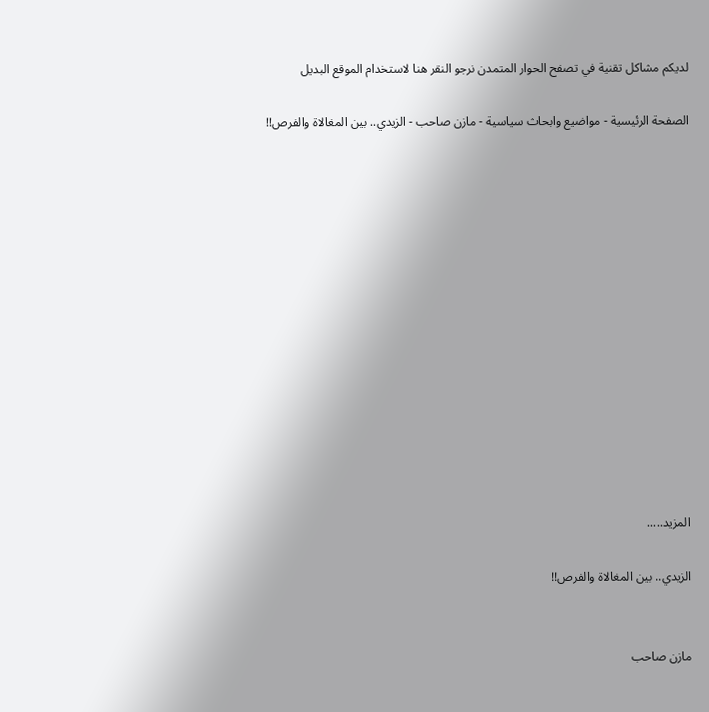لديكم مشاكل تقنية في تصفح الحوار المتمدن نرجو النقر هنا لاستخدام الموقع البديل

الصفحة الرئيسية - مواضيع وابحاث سياسية - مازن صاحب - الزيدي.. بين المغالاة والفرص!!














المزيد.....

الزيدي.. بين المغالاة والفرص!!


مازن صاحب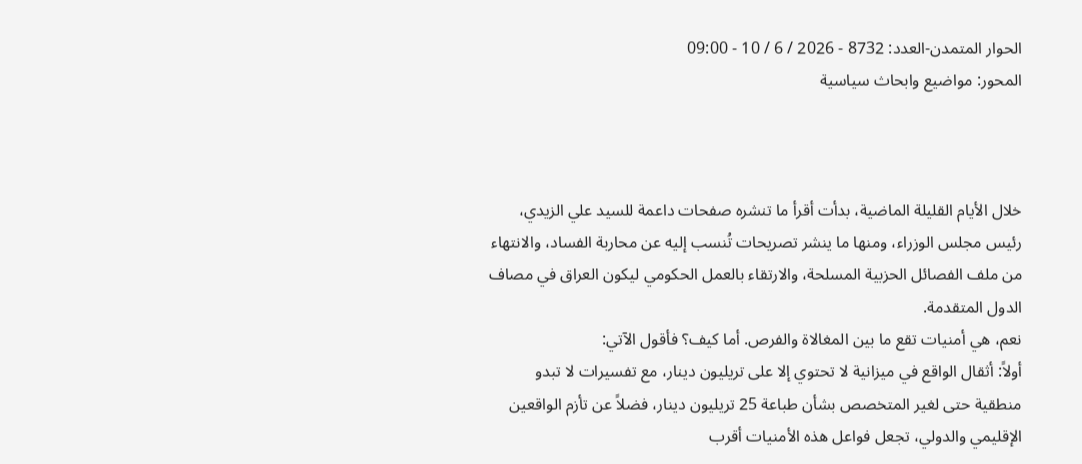الحوار المتمدن-العدد: 8732 - 2026 / 6 / 10 - 09:00
المحور: مواضيع وابحاث سياسية



خلال الأيام القليلة الماضية، بدأت أقرأ ما تنشره صفحات داعمة للسيد علي الزيدي، رئيس مجلس الوزراء، ومنها ما ينشر تصريحات تُنسب إليه عن محاربة الفساد، والانتهاء من ملف الفصائل الحزبية المسلحة، والارتقاء بالعمل الحكومي ليكون العراق في مصاف الدول المتقدمة.
نعم، هي أمنيات تقع ما بين المغالاة والفرص. أما كيف؟ فأقول الآتي:
أولاً: أثقال الواقع في ميزانية لا تحتوي إلا على تريليون دينار، مع تفسيرات لا تبدو منطقية حتى لغير المتخصص بشأن طباعة 25 تريليون دينار، فضلاً عن تأزم الواقعين الإقليمي والدولي، تجعل فواعل هذه الأمنيات أقرب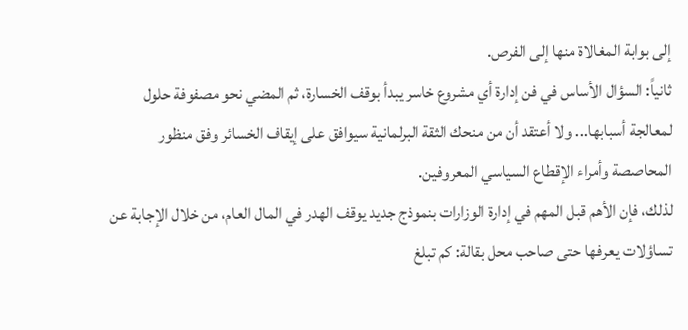إلى بوابة المغالاة منها إلى الفرص.
ثانياً: السؤال الأساس في فن إدارة أي مشروع خاسر يبدأ بوقف الخسارة، ثم المضي نحو مصفوفة حلول لمعالجة أسبابها... ولا أعتقد أن من منحك الثقة البرلمانية سيوافق على إيقاف الخسائر وفق منظور المحاصصة وأمراء الإقطاع السياسي المعروفين.
لذلك، فإن الأهم قبل المهم في إدارة الوزارات بنموذج جديد يوقف الهدر في المال العام، من خلال الإجابة عن تساؤلات يعرفها حتى صاحب محل بقالة: كم تبلغ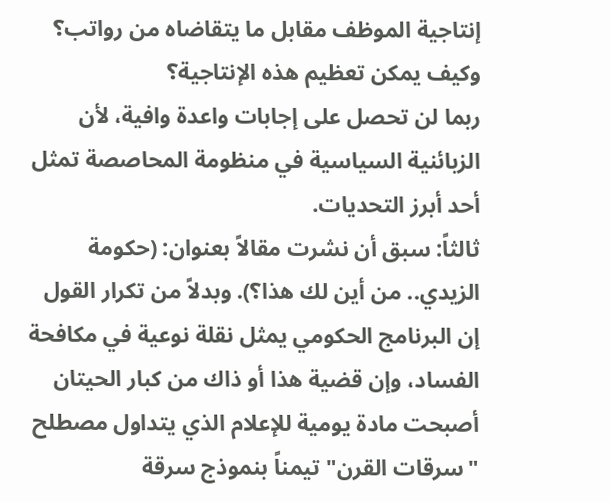إنتاجية الموظف مقابل ما يتقاضاه من رواتب؟ وكيف يمكن تعظيم هذه الإنتاجية؟
ربما لن تحصل على إجابات واعدة وافية، لأن الزبائنية السياسية في منظومة المحاصصة تمثل أحد أبرز التحديات.
ثالثاً: سبق أن نشرت مقالاً بعنوان: (حكومة الزيدي.. من أين لك هذا؟). وبدلاً من تكرار القول إن البرنامج الحكومي يمثل نقلة نوعية في مكافحة الفساد، وإن قضية هذا أو ذاك من كبار الحيتان أصبحت مادة يومية للإعلام الذي يتداول مصطلح "سرقات القرن" تيمناً بنموذج سرقة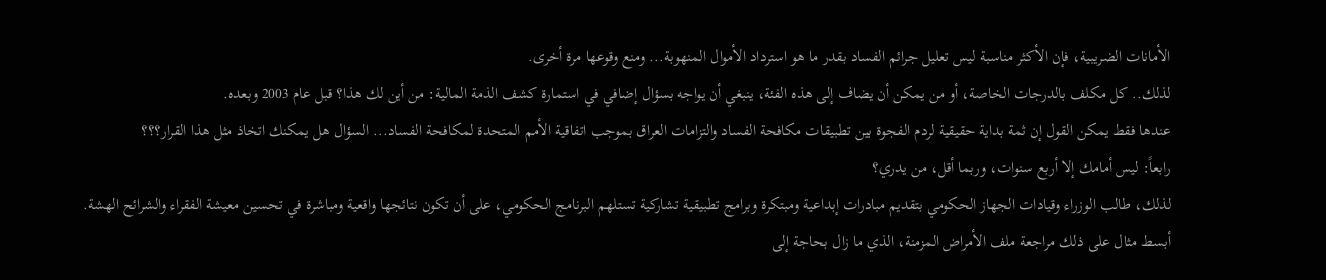الأمانات الضريبية، فإن الأكثر مناسبة ليس تعليل جرائم الفساد بقدر ما هو استرداد الأموال المنهوبة... ومنع وقوعها مرة أخرى.
لذلك.. كل مكلف بالدرجات الخاصة، أو من يمكن أن يضاف إلى هذه الفئة، ينبغي أن يواجه بسؤال إضافي في استمارة كشف الذمة المالية: من أين لك هذا؟ قبل عام 2003 وبعده.
عندها فقط يمكن القول إن ثمة بداية حقيقية لردم الفجوة بين تطبيقات مكافحة الفساد والتزامات العراق بموجب اتفاقية الأمم المتحدة لمكافحة الفساد... السؤال هل يمكنك اتخاذ مثل هذا القرار؟؟؟
رابعاً: ليس أمامك إلا أربع سنوات، وربما أقل، من يدري؟
لذلك، طالب الوزراء وقيادات الجهاز الحكومي بتقديم مبادرات إبداعية ومبتكرة وبرامج تطبيقية تشاركية تستلهم البرنامج الحكومي، على أن تكون نتائجها واقعية ومباشرة في تحسين معيشة الفقراء والشرائح الهشة.
أبسط مثال على ذلك مراجعة ملف الأمراض المزمنة، الذي ما زال بحاجة إلى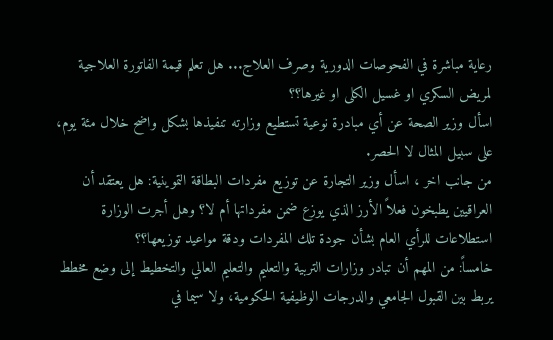رعاية مباشرة في الفحوصات الدورية وصرف العلاج... هل تعلم قيمة الفاتورة العلاجية لمريض السكري او غسيل الكلى او غيرها؟؟
اسأل وزير الصحة عن أي مبادرة نوعية تستطيع وزارته تنفيذها بشكل واضح خلال مئة يوم، على سبيل المثال لا الحصر.
من جانب اخر ، اسأل وزير التجارة عن توزيع مفردات البطاقة التموينية: هل يعتقد أن العراقيين يطبخون فعلاً الأرز الذي يوزع ضمن مفرداتها أم لا؟ وهل أجرت الوزارة استطلاعات للرأي العام بشأن جودة تلك المفردات ودقة مواعيد توزيعها؟؟
خامساً: من المهم أن تبادر وزارات التربية والتعليم والتعليم العالي والتخطيط إلى وضع مخطط يربط بين القبول الجامعي والدرجات الوظيفية الحكومية، ولا سيما في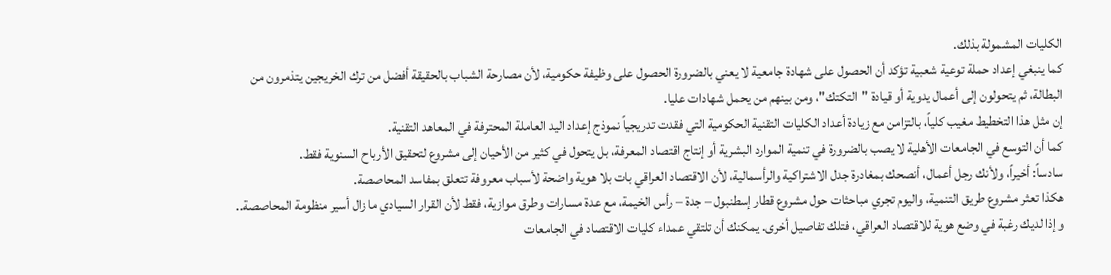الكليات المشمولة بذلك.
كما ينبغي إعداد حملة توعية شعبية تؤكد أن الحصول على شهادة جامعية لا يعني بالضرورة الحصول على وظيفة حكومية، لأن مصارحة الشباب بالحقيقة أفضل من ترك الخريجين يتذمرون من البطالة، ثم يتحولون إلى أعمال يدوية أو قيادة "التكتك"، ومن بينهم من يحمل شهادات عليا.
إن مثل هذا التخطيط مغيب كلياً، بالتزامن مع زيادة أعداد الكليات التقنية الحكومية التي فقدت تدريجياً نموذج إعداد اليد العاملة المحترفة في المعاهد التقنية.
كما أن التوسع في الجامعات الأهلية لا يصب بالضرورة في تنمية الموارد البشرية أو إنتاج اقتصاد المعرفة، بل يتحول في كثير من الأحيان إلى مشروع لتحقيق الأرباح السنوية فقط.
سادساً: أخيراً، ولأنك رجل أعمال، أنصحك بمغادرة جدل الاشتراكية والرأسمالية، لأن الاقتصاد العراقي بات بلا هوية واضحة لأسباب معروفة تتعلق بمفاسد المحاصصة.
هكذا تعثر مشروع طريق التنمية، واليوم تجري مباحثات حول مشروع قطار إسطنبول – جدة – رأس الخيمة، مع عدة مسارات وطرق موازية، فقط لأن القرار السيادي ما زال أسير منظومة المحاصصة..
وإذا لديك رغبة في وضع هوية للاقتصاد العراقي، فتلك تفاصيل أخرى. يمكنك أن تلتقي عمداء كليات الاقتصاد في الجامعات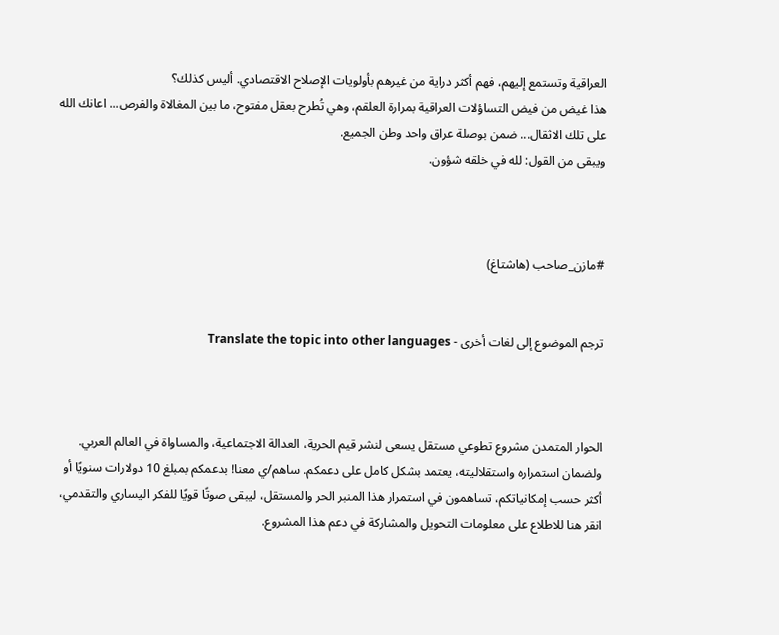العراقية وتستمع إليهم، فهم أكثر دراية من غيرهم بأولويات الإصلاح الاقتصادي. أليس كذلك؟
هذا غيض من فيض التساؤلات العراقية بمرارة العلقم، وهي تُطرح بعقل مفتوح، ما بين المغالاة والفرص... اعانك الله على تلك الاثقال... ضمن بوصلة عراق واحد وطن الجميع.
ويبقى من القول: لله في خلقه شؤون.



#مازن_صاحب (هاشتاغ)


ترجم الموضوع إلى لغات أخرى - Translate the topic into other languages



الحوار المتمدن مشروع تطوعي مستقل يسعى لنشر قيم الحرية، العدالة الاجتماعية، والمساواة في العالم العربي. ولضمان استمراره واستقلاليته، يعتمد بشكل كامل على دعمكم. ساهم/ي معنا! بدعمكم بمبلغ 10 دولارات سنويًا أو أكثر حسب إمكانياتكم، تساهمون في استمرار هذا المنبر الحر والمستقل، ليبقى صوتًا قويًا للفكر اليساري والتقدمي، انقر هنا للاطلاع على معلومات التحويل والمشاركة في دعم هذا المشروع.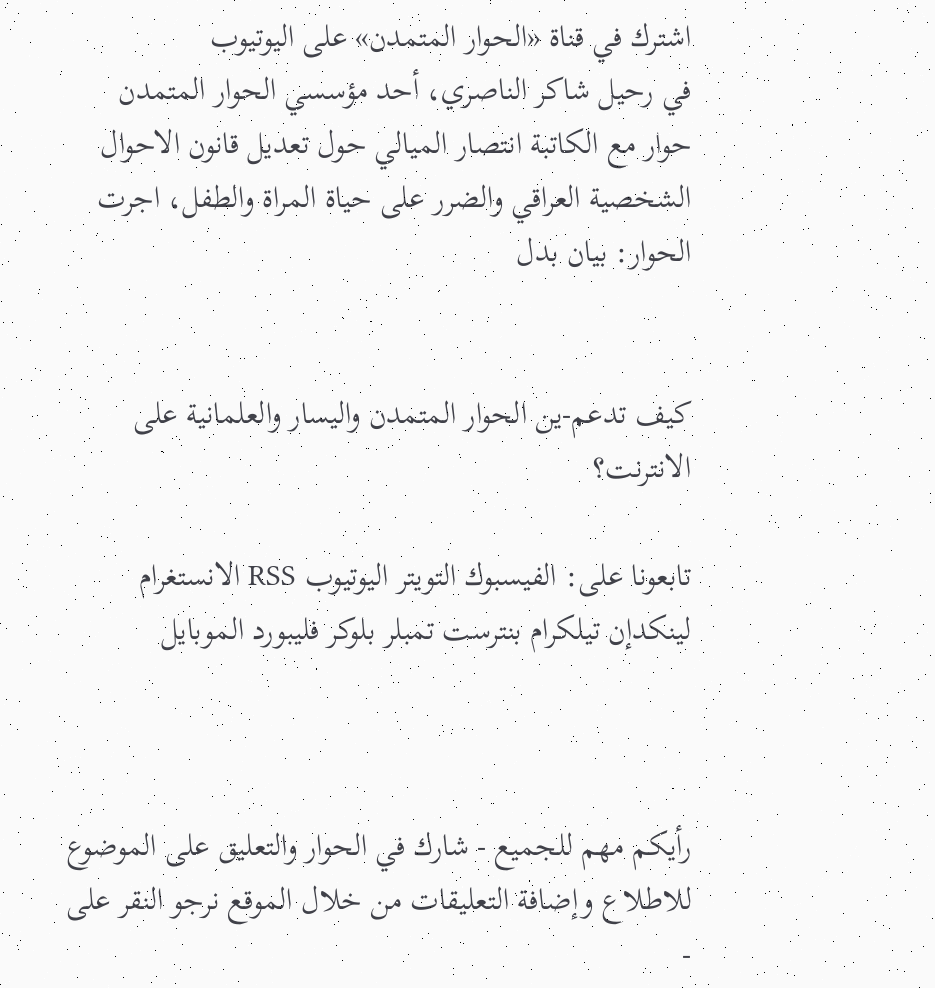اشترك في قناة «الحوار المتمدن» على اليوتيوب
في رحيل شاكر الناصري، أحد مؤسسي الحوار المتمدن
حوار مع الكاتبة انتصار الميالي حول تعديل قانون الاحوال الشخصية العراقي والضرر على حياة المراة والطفل، اجرت الحوار: بيان بدل


كيف تدعم-ين الحوار المتمدن واليسار والعلمانية على الانترنت؟

تابعونا على: الفيسبوك التويتر اليوتيوب RSS الانستغرام لينكدإن تيلكرام بنترست تمبلر بلوكر فليبورد الموبايل



رأيكم مهم للجميع - شارك في الحوار والتعليق على الموضوع
للاطلاع وإضافة التعليقات من خلال الموقع نرجو النقر على -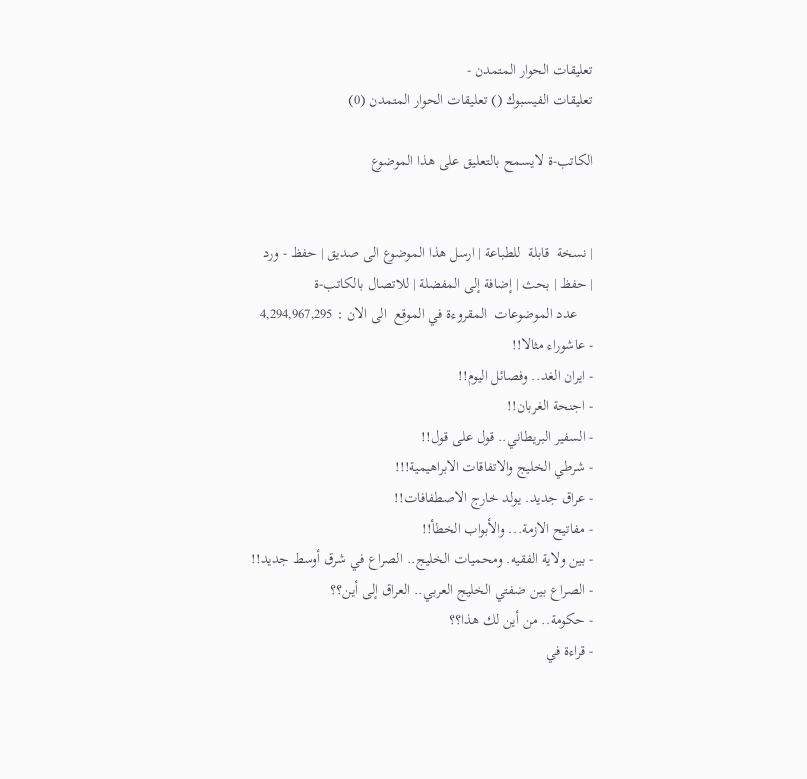تعليقات الحوار المتمدن -
تعليقات الفيسبوك () تعليقات الحوار المتمدن (0)

الكاتب-ة لايسمح بالتعليق على هذا الموضوع


| نسخة  قابلة  للطباعة | ارسل هذا الموضوع الى صديق | حفظ - ورد
| حفظ | بحث | إضافة إلى المفضلة | للاتصال بالكاتب-ة
    عدد الموضوعات  المقروءة في الموقع  الى الان : 4,294,967,295
- عاشوراء مثالا!!
- ايران الغد.. وفصائل اليوم!!
- اجنحة الغربان!!
- السفير البريطاني.. قول على قول!!
- شرطي الخليج والاتفاقات الابراهيمية!!!
- عراق جديد. يولد خارج الاصطفافات!!
- مفاتيح الازمة... والأبواب الخطأ!!
- بين ولاية الفقيه. ومحميات الخليج.. الصراع في شرق أوسط جديد!!
- الصراع بين ضفتي الخليج العربي.. العراق إلى أين؟؟
- حكومة.. من أين لك هذا؟؟
- قراءة في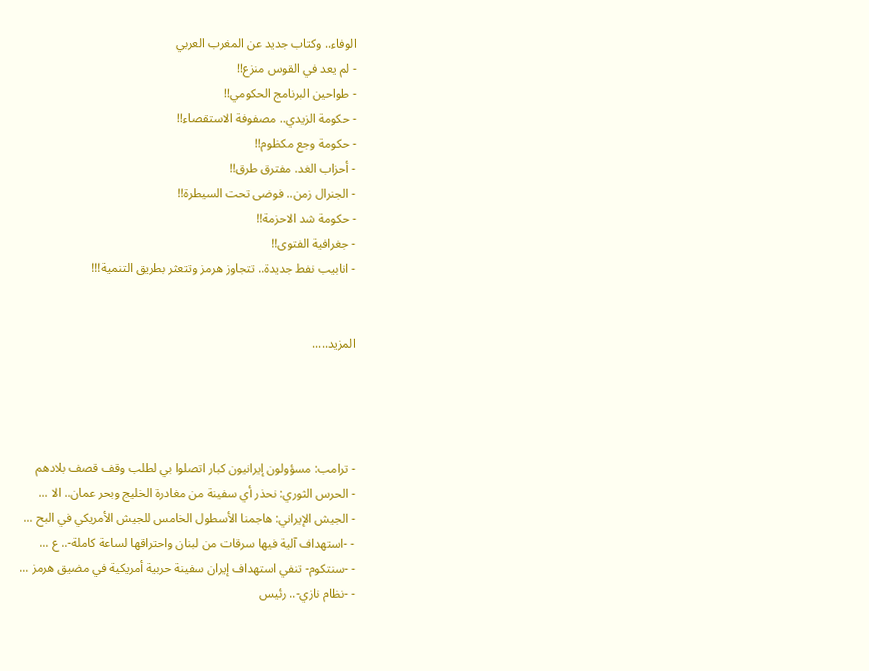الوفاء.. وكتاب جديد عن المغرب العربي
- لم يعد في القوس منزع!!
- طواحين البرنامج الحكومي!!
- حكومة الزيدي.. مصفوفة الاستقصاء!!
- حكومة وجع مكظوم!!
- أحزاب الغد. مفترق طرق!!
- الجنرال زمن.. فوضى تحت السيطرة!!
- حكومة شد الاحزمة!!
- جغرافية الفتوى!!
- انابيب نفط جديدة.. تتجاوز هرمز وتتعثر بطريق التنمية!!!


المزيد.....




- ترامب: مسؤولون إيرانيون كبار اتصلوا بي لطلب وقف قصف بلادهم
- الحرس الثوري: نحذر أي سفينة من مغادرة الخليج وبحر عمان.. الا ...
- الجيش الإيراني: هاجمنا الأسطول الخامس للجيش الأمريكي في البح ...
- -استهداف آلية فيها سرقات من لبنان واحتراقها لساعة كاملة-.. ع ...
- -سنتكوم- تنفي استهداف إيران سفينة حربية أمريكية في مضيق هرمز ...
- -نظام نازي-.. رئيس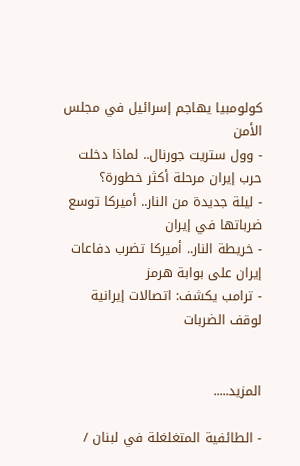كولومبيا يهاجم إسرائيل في مجلس الأمن
- وول ستريت جورنال.. لماذا دخلت حرب إيران مرحلة أكثر خطورة؟
- ليلة جديدة من النار.. أميركا توسع ضرباتها في إيران
- خريطة النار.. أميركا تضرب دفاعات إيران على بوابة هرمز
- ترامب يكشف: اتصالات إيرانية لوقف الضربات


المزيد.....

- الطائفية المتغلغلة في لبنان /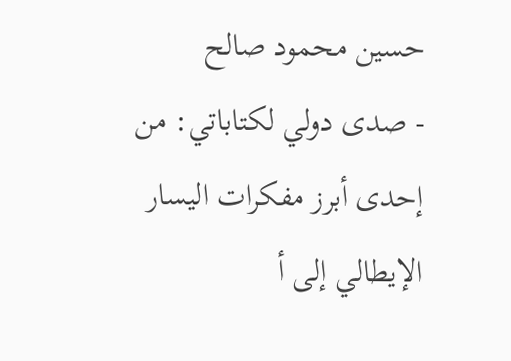حسين محمود صالح
- صدى دولي لكتاباتي: من إحدى أبرز مفكرات اليسار الإيطالي إلى أ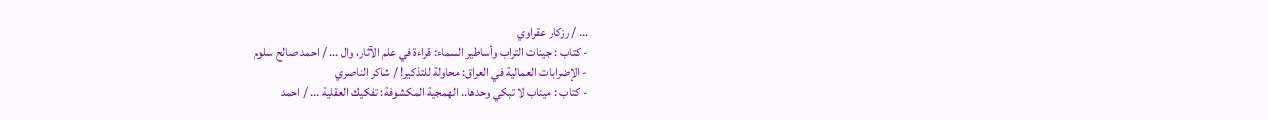... / رزكار عقراوي
- كتاب : جينات التراب وأساطير السماء: قراءة في علم الآثار، وال ... / احمد صالح سلوم
- الإضرابات العمالية في العراق: محاولة للتذكير! / شاكر الناصري
- كتاب : ميناب لا تبكي وحدها.. الهمجية المكشوفة: تفكيك العقلية ... / احمد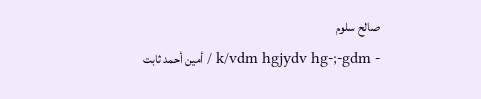صالح سلوم
- k/vdm hgjydv hg-;-gdm / أمين أحمد ثابت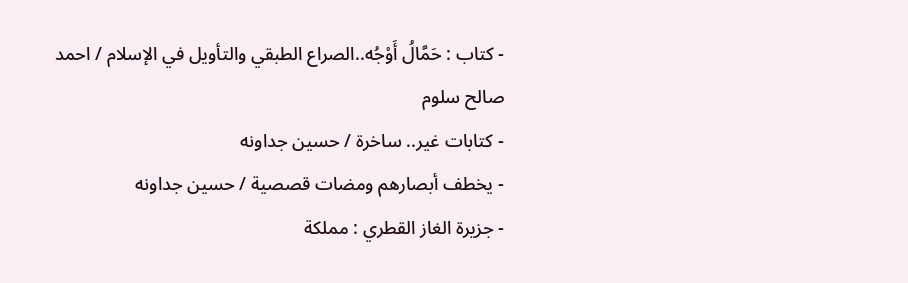- كتاب : حَمَّالُ أَوْجُه..الصراع الطبقي والتأويل في الإسلام / احمد صالح سلوم
- كتابات غير.. ساخرة / حسين جداونه
- يخطف أبصارهم ومضات قصصية / حسين جداونه
- جزيرة الغاز القطري : مملكة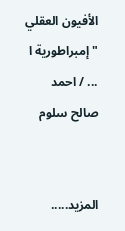الأفيون العقلي " إمبراطورية ا ... / احمد صالح سلوم


المزيد.....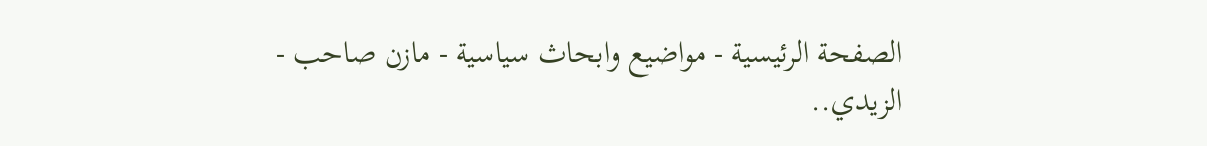الصفحة الرئيسية - مواضيع وابحاث سياسية - مازن صاحب - الزيدي..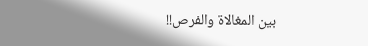بين المغالاة والفرص!!